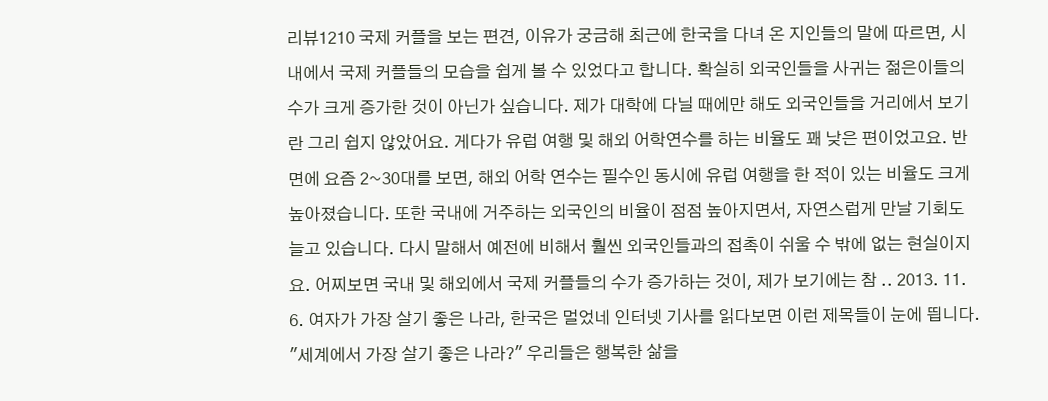리뷰1210 국제 커플을 보는 편견, 이유가 궁금해 최근에 한국을 다녀 온 지인들의 말에 따르면, 시내에서 국제 커플들의 모습을 쉽게 볼 수 있었다고 합니다. 확실히 외국인들을 사귀는 젊은이들의 수가 크게 증가한 것이 아닌가 싶습니다. 제가 대학에 다닐 때에만 해도 외국인들을 거리에서 보기란 그리 쉽지 않았어요. 게다가 유럽 여행 및 해외 어학연수를 하는 비율도 꽤 낮은 편이었고요. 반면에 요즘 2~30대를 보면, 해외 어학 연수는 필수인 동시에 유럽 여행을 한 적이 있는 비율도 크게 높아졌습니다. 또한 국내에 거주하는 외국인의 비율이 점점 높아지면서, 자연스럽게 만날 기회도 늘고 있습니다. 다시 말해서 예전에 비해서 훨씬 외국인들과의 접촉이 쉬울 수 밖에 없는 현실이지요. 어찌보면 국내 및 해외에서 국제 커플들의 수가 증가하는 것이, 제가 보기에는 참 .. 2013. 11. 6. 여자가 가장 살기 좋은 나라, 한국은 멀었네 인터넷 기사를 읽다보면 이런 제목들이 눈에 띕니다. "세계에서 가장 살기 좋은 나라?" 우리들은 행복한 삶을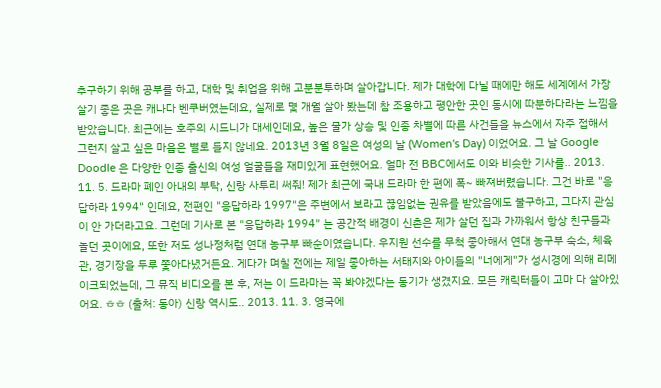추구하기 위해 공부를 하고, 대학 및 취업을 위해 고분분투하며 살아갑니다. 제가 대학에 다닐 때에만 해도 세계에서 가장 살기 좋은 곳은 캐나다 벤쿠버였는데요, 실제로 몇 개월 살아 봤는데 참 조용하고 평안한 곳인 동시에 따분하다라는 느낌을 받았습니다. 최근에는 호주의 시드니가 대세인데요, 높은 물가 상승 및 인종 차별에 따른 사건들을 뉴스에서 자주 접해서 그런지 살고 싶은 마음은 별로 들지 않네요. 2013년 3월 8일은 여성의 날 (Women's Day) 이었어요. 그 날 Google Doodle 은 다양한 인종 출신의 여성 얼굴들을 재미있게 표현했어요. 얼마 전 BBC에서도 이와 비슷한 기사를.. 2013. 11. 5. 드라마 폐인 아내의 부탁, 신랑 사투리 써줘! 제가 최근에 국내 드라마 한 편에 폭~ 빠져버렸습니다. 그건 바로 "응답하라 1994" 인데요, 전편인 "응답하라 1997"은 주변에서 보라고 끊임없는 권유를 받았음에도 불구하고, 그다지 관심이 안 가더라고요. 그런데 기사로 본 "응답하라 1994" 는 공간적 배경이 신촌은 제가 살던 집과 가까워서 항상 친구들과 놀던 곳이에요, 또한 저도 성나정처럼 연대 농구부 빠순이였습니다. 우지원 선수를 무척 좋아해서 연대 농구부 숙소, 체육관, 경기장을 두루 쫓아다녔거든요. 게다가 며칠 전에는 제일 좋아하는 서태지와 아이들의 "너에게"가 성시경에 의해 리메이크되었는데, 그 뮤직 비디오를 본 후, 저는 이 드라마는 꼭 봐야겠다는 동기가 생겼지요. 모든 캐릭터들이 고마 다 살아있어요. ㅎㅎ (출처: 동아) 신랑 역시도.. 2013. 11. 3. 영국에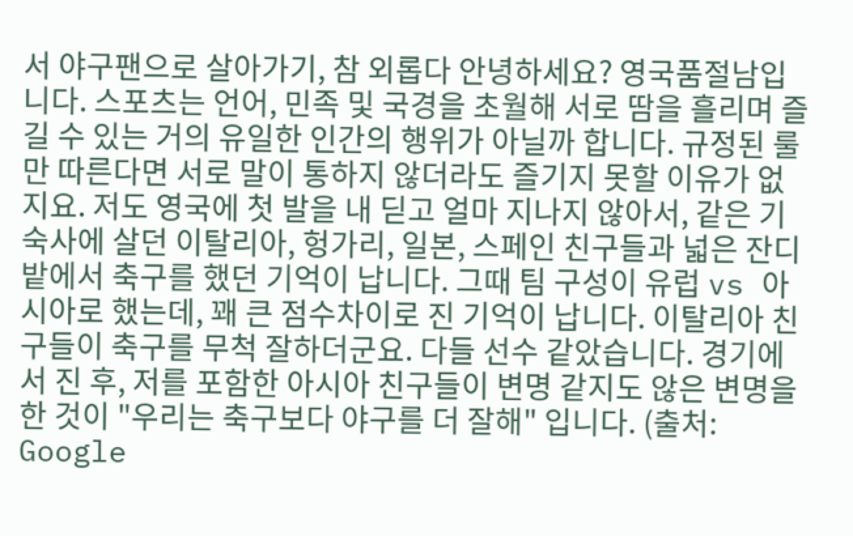서 야구팬으로 살아가기, 참 외롭다 안녕하세요? 영국품절남입니다. 스포츠는 언어, 민족 및 국경을 초월해 서로 땀을 흘리며 즐길 수 있는 거의 유일한 인간의 행위가 아닐까 합니다. 규정된 룰만 따른다면 서로 말이 통하지 않더라도 즐기지 못할 이유가 없지요. 저도 영국에 첫 발을 내 딛고 얼마 지나지 않아서, 같은 기숙사에 살던 이탈리아, 헝가리, 일본, 스페인 친구들과 넓은 잔디밭에서 축구를 했던 기억이 납니다. 그때 팀 구성이 유럽 vs 아시아로 했는데, 꽤 큰 점수차이로 진 기억이 납니다. 이탈리아 친구들이 축구를 무척 잘하더군요. 다들 선수 같았습니다. 경기에서 진 후, 저를 포함한 아시아 친구들이 변명 같지도 않은 변명을 한 것이 "우리는 축구보다 야구를 더 잘해" 입니다. (출처: Google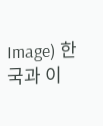Image) 한국과 이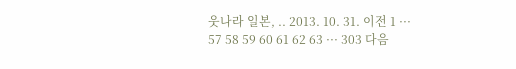웃나라 일본, .. 2013. 10. 31. 이전 1 ··· 57 58 59 60 61 62 63 ··· 303 다음